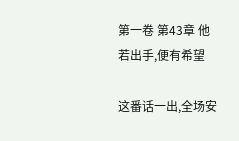第一卷 第43章 他若出手,便有希望

这番话一出,全场安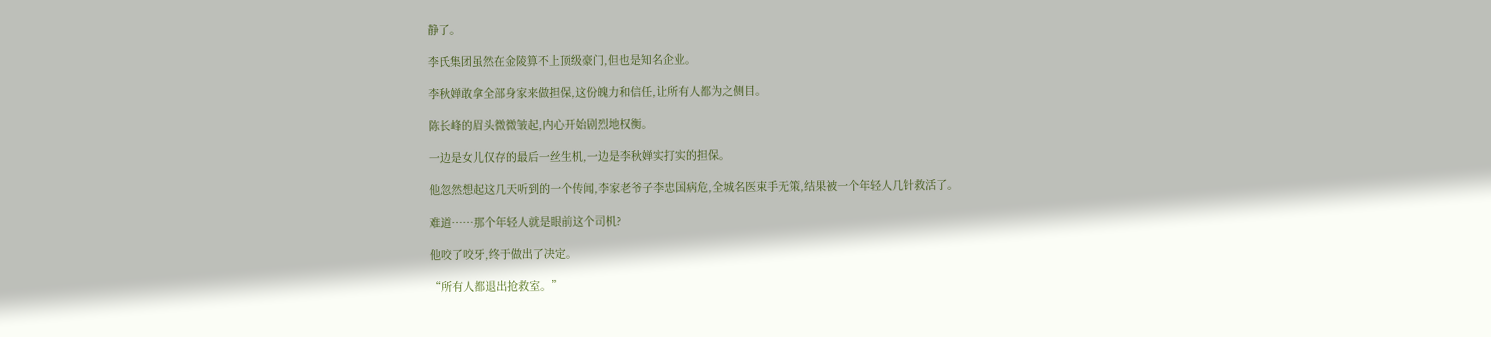静了。

李氏集团虽然在金陵算不上顶级豪门,但也是知名企业。

李秋婵敢拿全部身家来做担保,这份魄力和信任,让所有人都为之侧目。

陈长峰的眉头微微皱起,内心开始剧烈地权衡。

一边是女儿仅存的最后一丝生机,一边是李秋婵实打实的担保。

他忽然想起这几天听到的一个传闻,李家老爷子李忠国病危,全城名医束手无策,结果被一个年轻人几针救活了。

难道……那个年轻人就是眼前这个司机?

他咬了咬牙,终于做出了决定。

“所有人都退出抢救室。”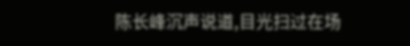陈长峰沉声说道,目光扫过在场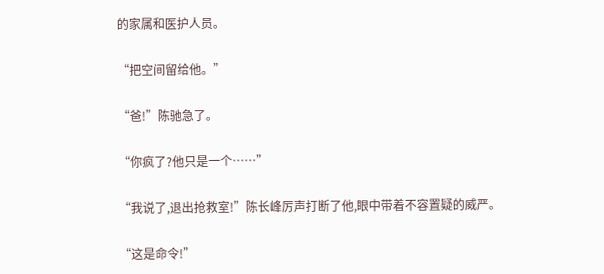的家属和医护人员。

“把空间留给他。”

“爸!”陈驰急了。

“你疯了?他只是一个……”

“我说了,退出抢救室!”陈长峰厉声打断了他,眼中带着不容置疑的威严。

“这是命令!”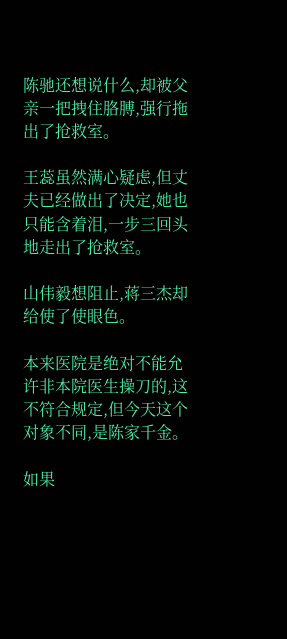陈驰还想说什么,却被父亲一把拽住胳膊,强行拖出了抢救室。

王蕊虽然满心疑虑,但丈夫已经做出了决定,她也只能含着泪,一步三回头地走出了抢救室。

山伟毅想阻止,蒋三杰却给使了使眼色。

本来医院是绝对不能允许非本院医生操刀的,这不符合规定,但今天这个对象不同,是陈家千金。

如果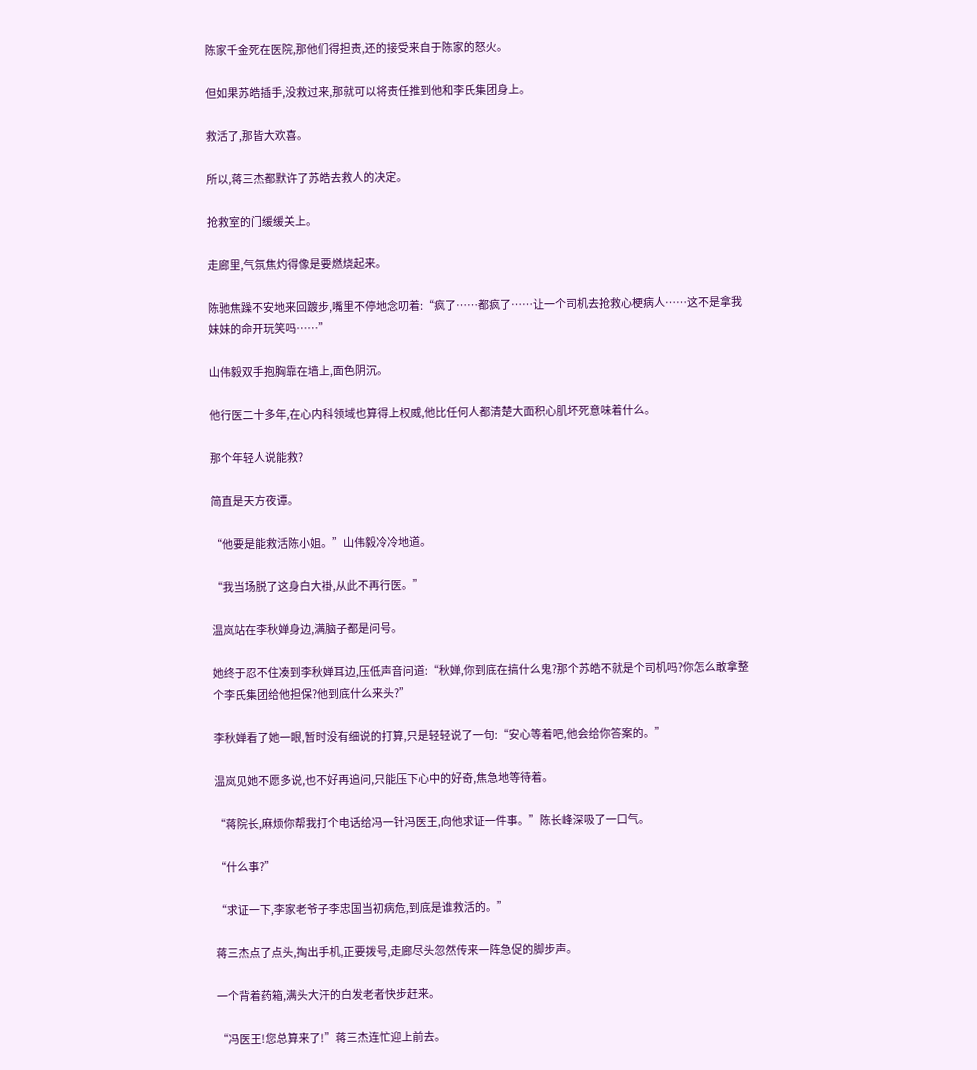陈家千金死在医院,那他们得担责,还的接受来自于陈家的怒火。

但如果苏皓插手,没救过来,那就可以将责任推到他和李氏集团身上。

救活了,那皆大欢喜。

所以,蒋三杰都默许了苏皓去救人的决定。

抢救室的门缓缓关上。

走廊里,气氛焦灼得像是要燃烧起来。

陈驰焦躁不安地来回踱步,嘴里不停地念叨着:“疯了……都疯了……让一个司机去抢救心梗病人……这不是拿我妹妹的命开玩笑吗……”

山伟毅双手抱胸靠在墙上,面色阴沉。

他行医二十多年,在心内科领域也算得上权威,他比任何人都清楚大面积心肌坏死意味着什么。

那个年轻人说能救?

简直是天方夜谭。

“他要是能救活陈小姐。”山伟毅冷冷地道。

“我当场脱了这身白大褂,从此不再行医。”

温岚站在李秋婵身边,满脑子都是问号。

她终于忍不住凑到李秋婵耳边,压低声音问道:“秋婵,你到底在搞什么鬼?那个苏皓不就是个司机吗?你怎么敢拿整个李氏集团给他担保?他到底什么来头?”

李秋婵看了她一眼,暂时没有细说的打算,只是轻轻说了一句:“安心等着吧,他会给你答案的。”

温岚见她不愿多说,也不好再追问,只能压下心中的好奇,焦急地等待着。

“蒋院长,麻烦你帮我打个电话给冯一针冯医王,向他求证一件事。”陈长峰深吸了一口气。

“什么事?”

“求证一下,李家老爷子李忠国当初病危,到底是谁救活的。”

蒋三杰点了点头,掏出手机,正要拨号,走廊尽头忽然传来一阵急促的脚步声。

一个背着药箱,满头大汗的白发老者快步赶来。

“冯医王!您总算来了!”蒋三杰连忙迎上前去。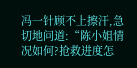冯一针顾不上擦汗,急切地问道:“陈小姐情况如何?抢救进度怎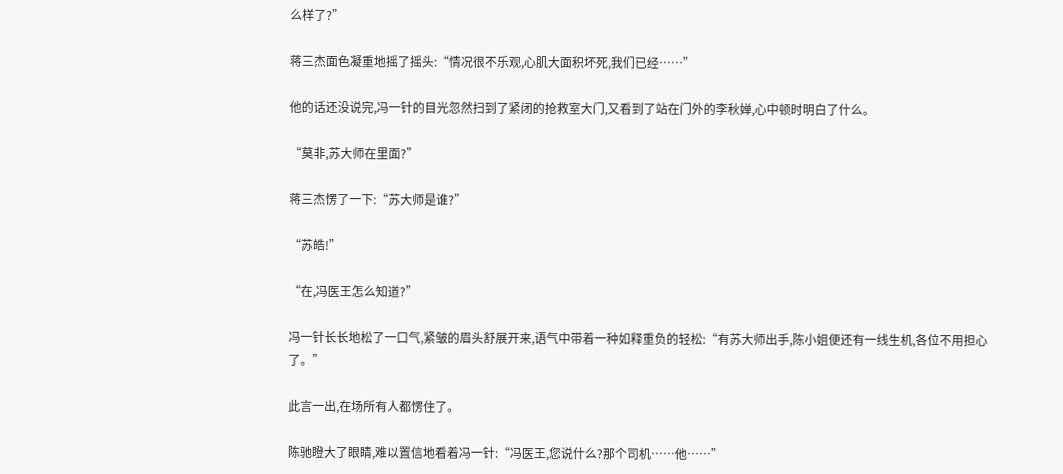么样了?”

蒋三杰面色凝重地摇了摇头:“情况很不乐观,心肌大面积坏死,我们已经……”

他的话还没说完,冯一针的目光忽然扫到了紧闭的抢救室大门,又看到了站在门外的李秋婵,心中顿时明白了什么。

“莫非,苏大师在里面?”

蒋三杰愣了一下:“苏大师是谁?”

“苏皓!”

“在,冯医王怎么知道?”

冯一针长长地松了一口气,紧皱的眉头舒展开来,语气中带着一种如释重负的轻松:“有苏大师出手,陈小姐便还有一线生机,各位不用担心了。”

此言一出,在场所有人都愣住了。

陈驰瞪大了眼睛,难以置信地看着冯一针:“冯医王,您说什么?那个司机……他……”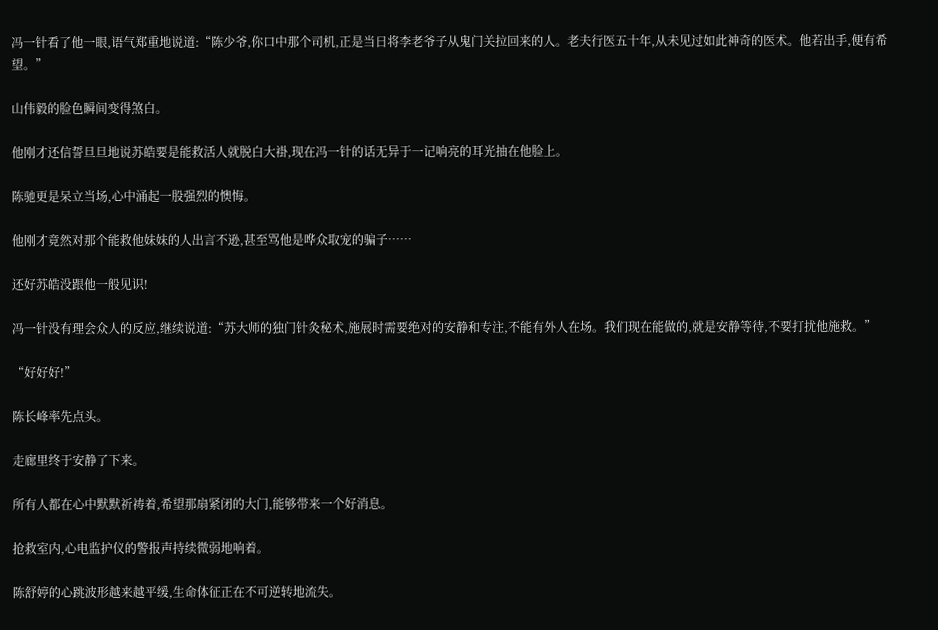冯一针看了他一眼,语气郑重地说道:“陈少爷,你口中那个司机,正是当日将李老爷子从鬼门关拉回来的人。老夫行医五十年,从未见过如此神奇的医术。他若出手,便有希望。”

山伟毅的脸色瞬间变得煞白。

他刚才还信誓旦旦地说苏皓要是能救活人就脱白大褂,现在冯一针的话无异于一记响亮的耳光抽在他脸上。

陈驰更是呆立当场,心中涌起一股强烈的懊悔。

他刚才竟然对那个能救他妹妹的人出言不逊,甚至骂他是哗众取宠的骗子……

还好苏皓没跟他一般见识!

冯一针没有理会众人的反应,继续说道:“苏大师的独门针灸秘术,施展时需要绝对的安静和专注,不能有外人在场。我们现在能做的,就是安静等待,不要打扰他施救。”

“好好好!”

陈长峰率先点头。

走廊里终于安静了下来。

所有人都在心中默默祈祷着,希望那扇紧闭的大门,能够带来一个好消息。

抢救室内,心电监护仪的警报声持续微弱地响着。

陈舒婷的心跳波形越来越平缓,生命体征正在不可逆转地流失。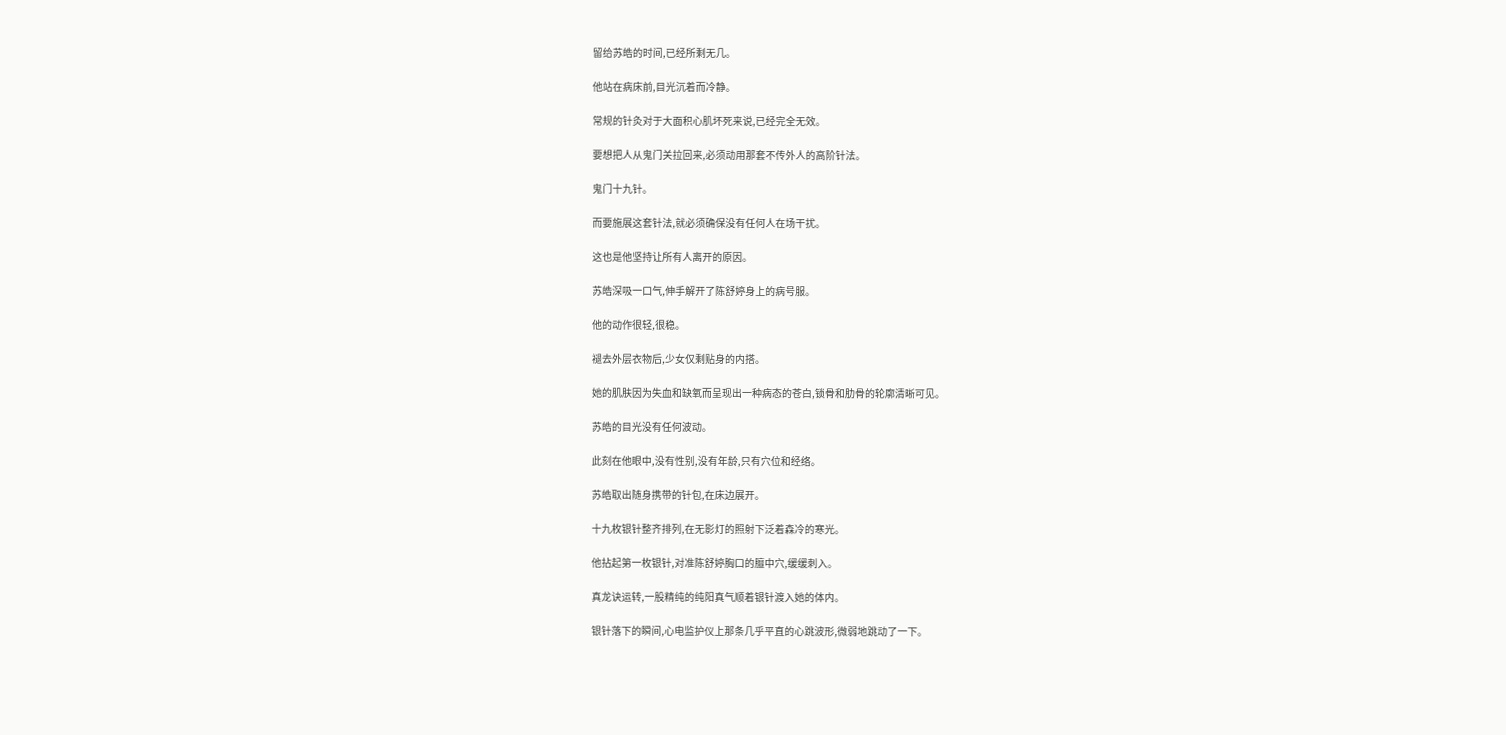留给苏皓的时间,已经所剩无几。

他站在病床前,目光沉着而冷静。

常规的针灸对于大面积心肌坏死来说,已经完全无效。

要想把人从鬼门关拉回来,必须动用那套不传外人的高阶针法。

鬼门十九针。

而要施展这套针法,就必须确保没有任何人在场干扰。

这也是他坚持让所有人离开的原因。

苏皓深吸一口气,伸手解开了陈舒婷身上的病号服。

他的动作很轻,很稳。

褪去外层衣物后,少女仅剩贴身的内搭。

她的肌肤因为失血和缺氧而呈现出一种病态的苍白,锁骨和肋骨的轮廓清晰可见。

苏皓的目光没有任何波动。

此刻在他眼中,没有性别,没有年龄,只有穴位和经络。

苏皓取出随身携带的针包,在床边展开。

十九枚银针整齐排列,在无影灯的照射下泛着森冷的寒光。

他拈起第一枚银针,对准陈舒婷胸口的膻中穴,缓缓刺入。

真龙诀运转,一股精纯的纯阳真气顺着银针渡入她的体内。

银针落下的瞬间,心电监护仪上那条几乎平直的心跳波形,微弱地跳动了一下。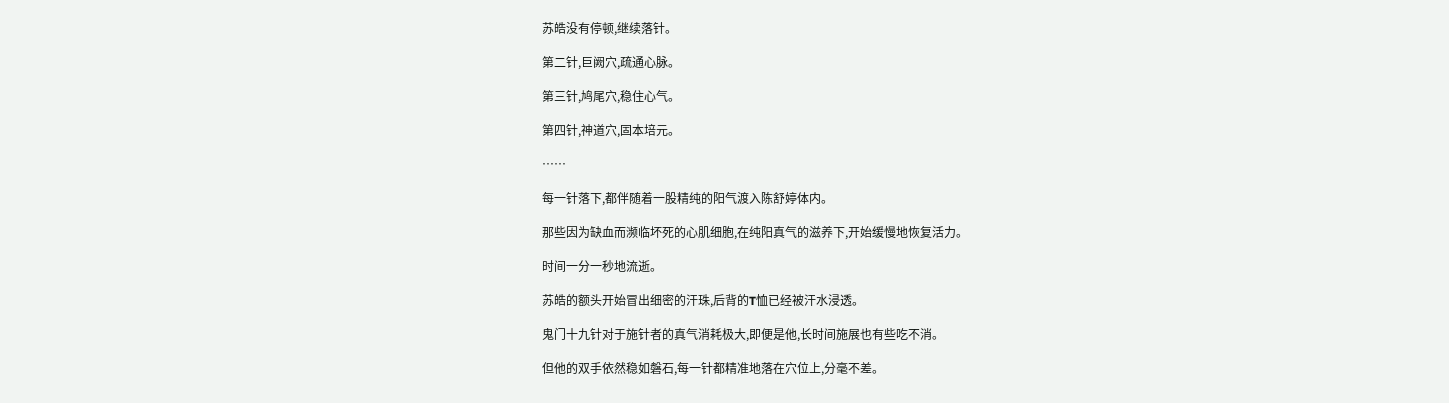苏皓没有停顿,继续落针。

第二针,巨阙穴,疏通心脉。

第三针,鸠尾穴,稳住心气。

第四针,神道穴,固本培元。

……

每一针落下,都伴随着一股精纯的阳气渡入陈舒婷体内。

那些因为缺血而濒临坏死的心肌细胞,在纯阳真气的滋养下,开始缓慢地恢复活力。

时间一分一秒地流逝。

苏皓的额头开始冒出细密的汗珠,后背的T恤已经被汗水浸透。

鬼门十九针对于施针者的真气消耗极大,即便是他,长时间施展也有些吃不消。

但他的双手依然稳如磐石,每一针都精准地落在穴位上,分毫不差。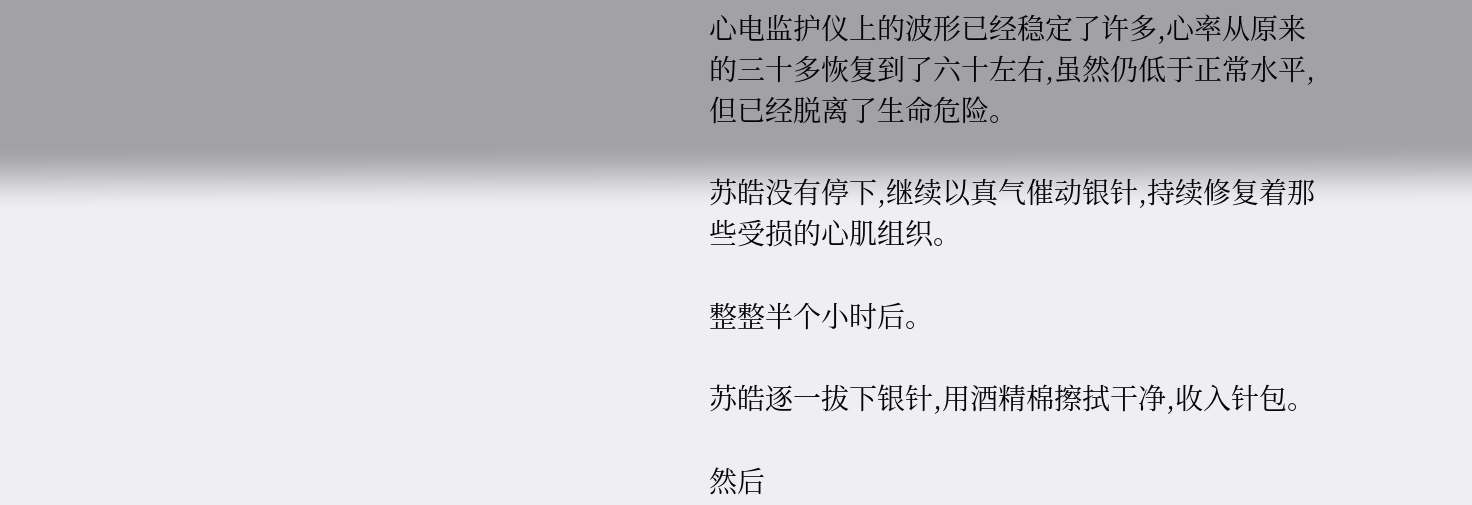心电监护仪上的波形已经稳定了许多,心率从原来的三十多恢复到了六十左右,虽然仍低于正常水平,但已经脱离了生命危险。

苏皓没有停下,继续以真气催动银针,持续修复着那些受损的心肌组织。

整整半个小时后。

苏皓逐一拔下银针,用酒精棉擦拭干净,收入针包。

然后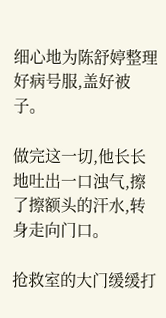细心地为陈舒婷整理好病号服,盖好被子。

做完这一切,他长长地吐出一口浊气,擦了擦额头的汗水,转身走向门口。

抢救室的大门缓缓打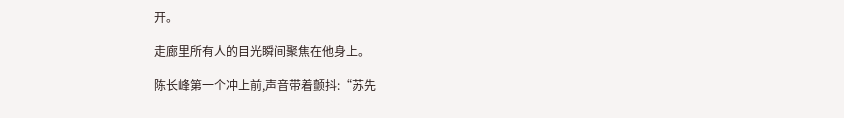开。

走廊里所有人的目光瞬间聚焦在他身上。

陈长峰第一个冲上前,声音带着颤抖:“苏先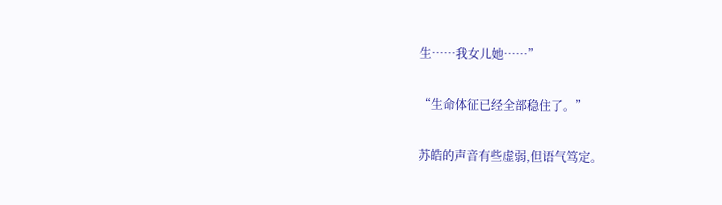生……我女儿她……”

“生命体征已经全部稳住了。”

苏皓的声音有些虚弱,但语气笃定。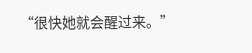“很快她就会醒过来。”